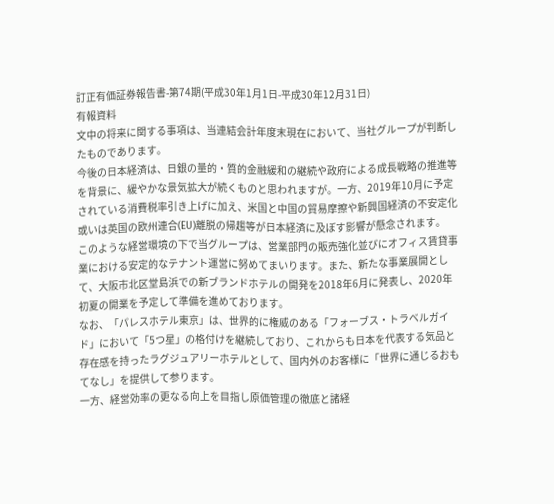訂正有価証券報告書-第74期(平成30年1月1日-平成30年12月31日)
有報資料
文中の将来に関する事項は、当連結会計年度末現在において、当社グループが判断したものであります。
今後の日本経済は、日銀の量的・質的金融緩和の継続や政府による成長戦略の推進等を背景に、緩やかな景気拡大が続くものと思われますが。一方、2019年10月に予定されている消費税率引き上げに加え、米国と中国の貿易摩擦や新興国経済の不安定化或いは英国の欧州連合(EU)離脱の帰趨等が日本経済に及ぼす影響が懸念されます。
このような経営環境の下で当グループは、営業部門の販売強化並びにオフィス賃貸事業における安定的なテナント運営に努めてまいります。また、新たな事業展開として、大阪市北区堂島浜での新ブランドホテルの開発を2018年6月に発表し、2020年初夏の開業を予定して準備を進めております。
なお、「パレスホテル東京」は、世界的に権威のある「フォーブス・トラベルガイド」において「5つ星」の格付けを継続しており、これからも日本を代表する気品と存在感を持ったラグジュアリーホテルとして、国内外のお客様に「世界に通じるおもてなし」を提供して参ります。
一方、経営効率の更なる向上を目指し原価管理の徹底と諸経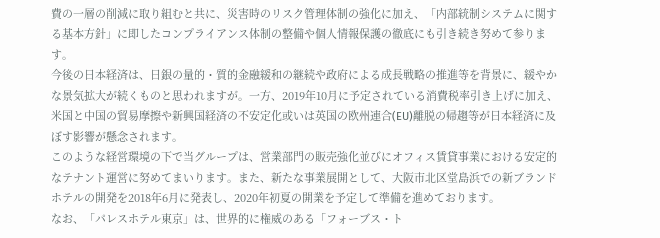費の一層の削減に取り組むと共に、災害時のリスク管理体制の強化に加え、「内部統制システムに関する基本方針」に即したコンプライアンス体制の整備や個人情報保護の徹底にも引き続き努めて参ります。
今後の日本経済は、日銀の量的・質的金融緩和の継続や政府による成長戦略の推進等を背景に、緩やかな景気拡大が続くものと思われますが。一方、2019年10月に予定されている消費税率引き上げに加え、米国と中国の貿易摩擦や新興国経済の不安定化或いは英国の欧州連合(EU)離脱の帰趨等が日本経済に及ぼす影響が懸念されます。
このような経営環境の下で当グループは、営業部門の販売強化並びにオフィス賃貸事業における安定的なテナント運営に努めてまいります。また、新たな事業展開として、大阪市北区堂島浜での新ブランドホテルの開発を2018年6月に発表し、2020年初夏の開業を予定して準備を進めております。
なお、「パレスホテル東京」は、世界的に権威のある「フォーブス・ト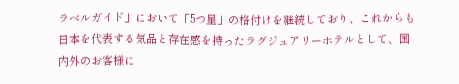ラベルガイド」において「5つ星」の格付けを継続しており、これからも日本を代表する気品と存在感を持ったラグジュアリーホテルとして、国内外のお客様に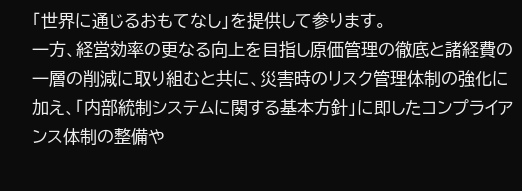「世界に通じるおもてなし」を提供して参ります。
一方、経営効率の更なる向上を目指し原価管理の徹底と諸経費の一層の削減に取り組むと共に、災害時のリスク管理体制の強化に加え、「内部統制システムに関する基本方針」に即したコンプライアンス体制の整備や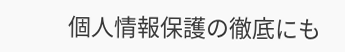個人情報保護の徹底にも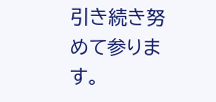引き続き努めて参ります。